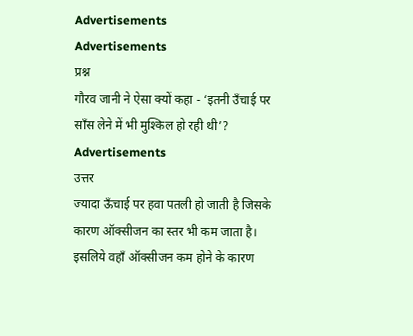Advertisements
Advertisements
प्रश्न
गौरव जानी ने ऐसा क्यों कहा - ‘इतनी उँचाई पर साँस लेने में भी मुश्किल हो रही थी’?
Advertisements
उत्तर
ज्यादा ऊँचाई पर हवा पतली हो जाती है जिसके कारण ऑक्सीजन का स्तर भी कम जाता है। इसलिये वहाँ ऑक्सीजन कम होने के कारण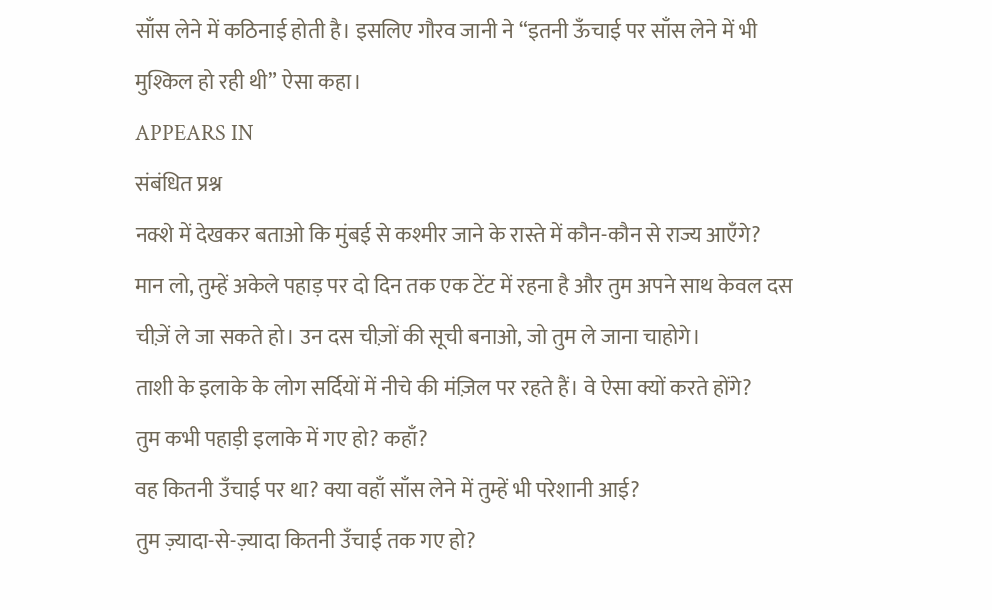साँस लेने में कठिनाई होती है। इसलिए गौरव जानी ने “इतनी ऊँचाई पर साँस लेने में भी मुश्किल हो रही थी” ऐसा कहा।
APPEARS IN
संबंधित प्रश्न
नक्शे में देखकर बताओ कि मुंबई से कश्मीर जाने के रास्ते में कौन-कौन से राज्य आएँगे?
मान लो, तुम्हें अकेले पहाड़ पर दो दिन तक एक टेंट में रहना है और तुम अपने साथ केवल दस चीज़ें ले जा सकते हो। उन दस चीज़ों की सूची बनाओ, जो तुम ले जाना चाहोगे।
ताशी के इलाके के लोग सर्दियों में नीचे की मंज़िल पर रहते हैं। वे ऐसा क्यों करते होंगे?
तुम कभी पहाड़ी इलाके में गए हो? कहाँ?
वह कितनी उँचाई पर था? क्या वहाँ साँस लेने में तुम्हें भी परेशानी आई?
तुम ज़्यादा-से-ज़्यादा कितनी उँचाई तक गए हो?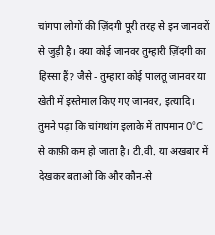चांगपा लोगों की ज़िंदगी पूरी तरह से इन जानवरों से जुड़ी है। क्या कोई जानवर तुम्हारी ज़िंदगी का हिस्सा हैं? जैसे - तुम्हारा कोई पालतू जानवर या खेती में इस्तेमाल किए गए जानवर, इत्यादि।
तुमने पढ़ा कि चांगथांग इलाके में तापमान 0°C से काफ़ी कम हो जाता है। टी.वी. या अखबार में देखकर बताओ कि और कौन-से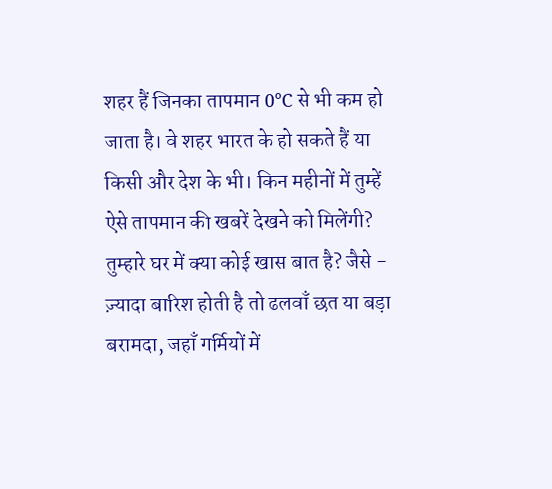शहर हैं जिनका तापमान 0°C से भी कम हो जाता है। वे शहर भारत के हो सकते हैं या किसी और देश के भी। किन महीनों में तुम्हें ऐसे तापमान की खबरें देखने को मिलेंगी?
तुम्हारे घर में क्या कोई खास बात है? जैसे - ज़्यादा बारिश होती है तो ढलवाँ छत या बड़ा बरामदा, जहाँ गर्मियों में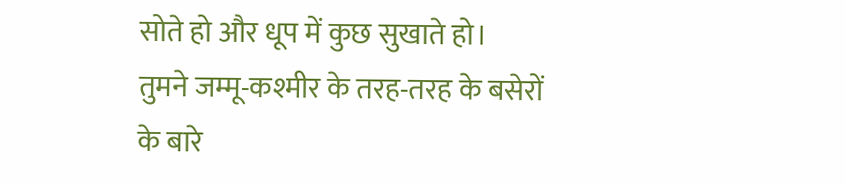सोते हो और धूप में कुछ सुखाते हो।
तुमने जम्मू-कश्मीर के तरह-तरह के बसेरों के बारे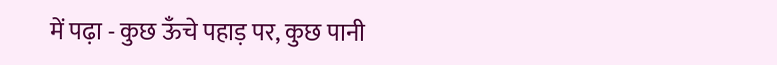में पढ़ा - कुछ ऊँचे पहाड़ पर, कुछ पानी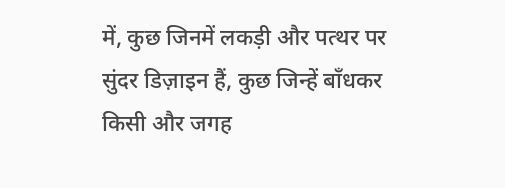में, कुछ जिनमें लकड़ी और पत्थर पर सुंदर डिज़ाइन हैं, कुछ जिन्हें बाँधकर किसी और जगह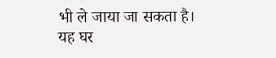भी ले जाया जा सकता है।
यह घर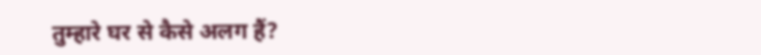तुम्हारे घर से कैसे अलग हैं?